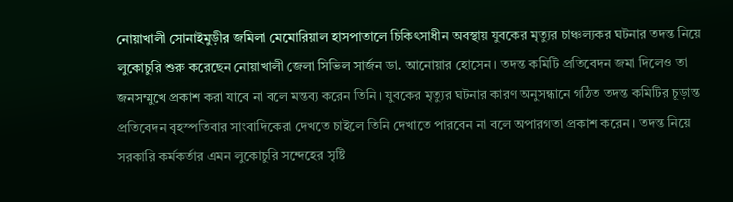নোয়াখালী সোনাইমুড়ীর জমিলা মেমোরিয়াল হাসপাতালে চিকিৎসাধীন অবস্থায় যুবকের মৃত্যুর চাঞ্চল্যকর ঘটনার তদন্ত নিয়ে লুকোচুরি শুরু করেছেন নোয়াখালী জেলা সিভিল সার্জন ডা. আনোয়ার হোসেন। তদন্ত কমিটি প্রতিবেদন জমা দিলেও তা জনসম্মুখে প্রকাশ করা যাবে না বলে মন্তব্য করেন তিনি। যুবকের মৃত্যুর ঘটনার কারণ অনুসন্ধানে গঠিত তদন্ত কমিটির চূড়ান্ত প্রতিবেদন বৃহস্পতিবার সাংবাদিকেরা দেখতে চাইলে তিনি দেখাতে পারবেন না বলে অপারগতা প্রকাশ করেন। তদন্ত নিয়ে সরকারি কর্মকর্তার এমন লুকোচুরি সন্দেহের সৃষ্টি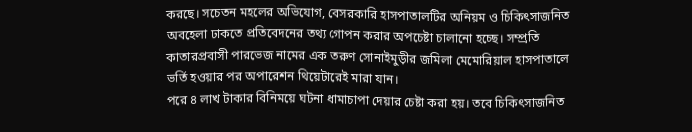করছে। সচেতন মহলের অভিযোগ, বেসরকারি হাসপাতালটির অনিয়ম ও চিকিৎসাজনিত অবহেলা ঢাকতে প্রতিবেদনের তথ্য গোপন করার অপচেষ্টা চালানো হচ্ছে। সম্প্রতি কাতারপ্রবাসী পারভেজ নামের এক তরুণ সোনাইমুড়ীর জমিলা মেমোরিয়াল হাসপাতালে ভর্তি হওয়ার পর অপারেশন থিয়েটারেই মারা যান।
পরে ৪ লাখ টাকার বিনিময়ে ঘটনা ধামাচাপা দেয়ার চেষ্টা করা হয়। তবে চিকিৎসাজনিত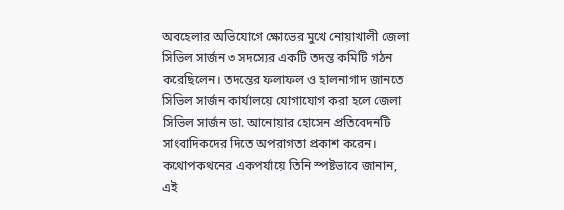অবহেলার অভিযোগে ক্ষোভের মুখে নোয়াখালী জেলা সিভিল সার্জন ৩ সদস্যের একটি তদন্ত কমিটি গঠন করেছিলেন। তদন্তের ফলাফল ও হালনাগাদ জানতে সিভিল সার্জন কার্যালয়ে যোগাযোগ করা হলে জেলা সিভিল সার্জন ডা. আনোয়ার হোসেন প্রতিবেদনটি সাংবাদিকদের দিতে অপরাগতা প্রকাশ করেন। কথোপকথনের একপর্যায়ে তিনি স্পষ্টভাবে জানান, এই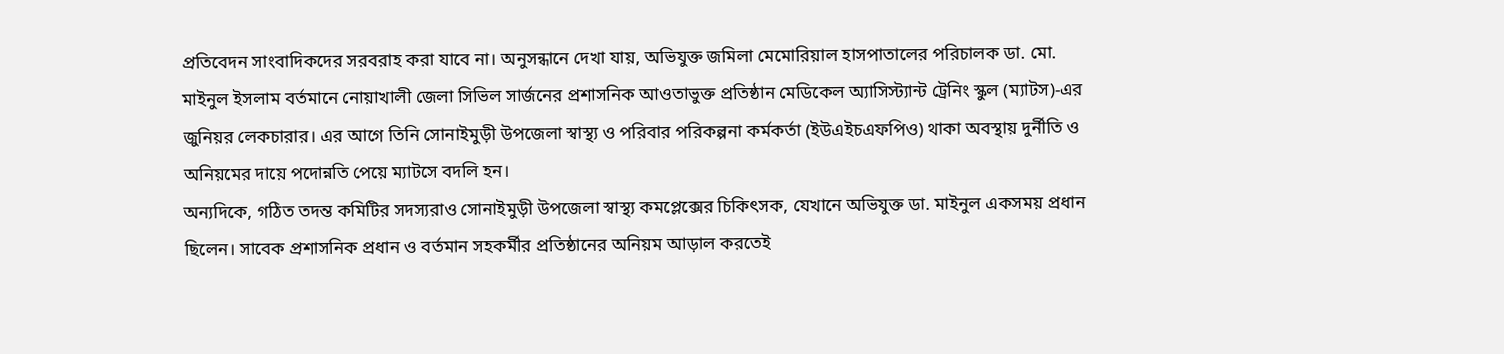প্রতিবেদন সাংবাদিকদের সরবরাহ করা যাবে না। অনুসন্ধানে দেখা যায়, অভিযুক্ত জমিলা মেমোরিয়াল হাসপাতালের পরিচালক ডা. মো. মাইনুল ইসলাম বর্তমানে নোয়াখালী জেলা সিভিল সার্জনের প্রশাসনিক আওতাভুক্ত প্রতিষ্ঠান মেডিকেল অ্যাসিস্ট্যান্ট ট্রেনিং স্কুল (ম্যাটস)-এর জুনিয়র লেকচারার। এর আগে তিনি সোনাইমুড়ী উপজেলা স্বাস্থ্য ও পরিবার পরিকল্পনা কর্মকর্তা (ইউএইচএফপিও) থাকা অবস্থায় দুর্নীতি ও অনিয়মের দায়ে পদোন্নতি পেয়ে ম্যাটসে বদলি হন।
অন্যদিকে, গঠিত তদন্ত কমিটির সদস্যরাও সোনাইমুড়ী উপজেলা স্বাস্থ্য কমপ্লেক্সের চিকিৎসক, যেখানে অভিযুক্ত ডা. মাইনুল একসময় প্রধান ছিলেন। সাবেক প্রশাসনিক প্রধান ও বর্তমান সহকর্মীর প্রতিষ্ঠানের অনিয়ম আড়াল করতেই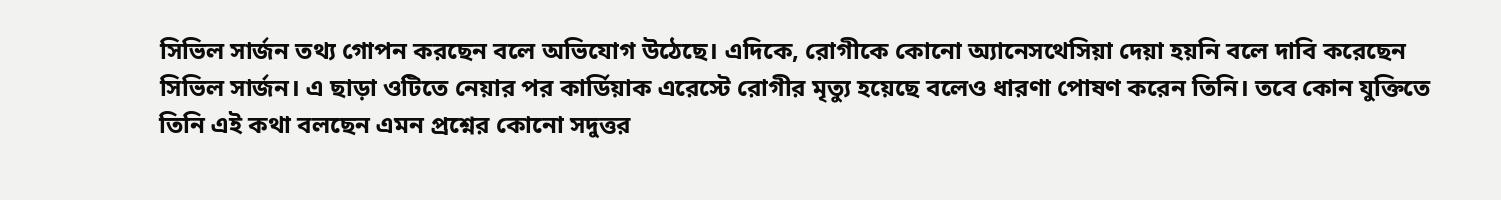সিভিল সার্জন তথ্য গোপন করছেন বলে অভিযোগ উঠেছে। এদিকে, রোগীকে কোনো অ্যানেসথেসিয়া দেয়া হয়নি বলে দাবি করেছেন সিভিল সার্জন। এ ছাড়া ওটিতে নেয়ার পর কার্ডিয়াক এরেস্টে রোগীর মৃত্যু হয়েছে বলেও ধারণা পোষণ করেন তিনি। তবে কোন যুক্তিতে তিনি এই কথা বলছেন এমন প্রশ্নের কোনো সদুত্তর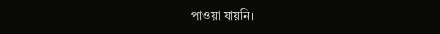পাওয়া যায়নি।